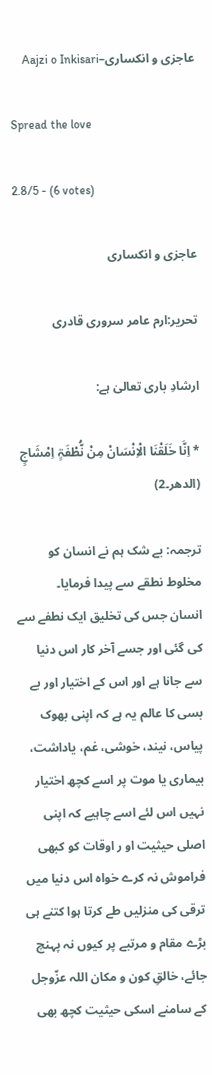عاجزی و انکساری–Aajzi o Inkisari

Spread the love

2.8/5 - (6 votes)

عاجزی و انکساری

تحریر:ارم عامر سروری قادری

ارشادِ باری تعالیٰ ہے:

* اِنَّا خَلَقْنَا الْاِنْسَانْ مِنْ نُّطْفَۃٍ اِمْشَاجٍ (الدھر۔2)

ترجمہ: بے شک ہم نے انسان کو مخلوط نطقے سے پیدا فرمایا۔
انسان جس کی تخلیق ایک نطفے سے کی گئی اور جسے آخر کار اس دنیا سے جانا ہے اور اس کے اختیار اور بے بسی کا عالم یہ ہے کہ اپنی بھوک پیاس، نیند، خوشی، غم، یاداشت، بیماری یا موت پر اسے کچھ اختیار نہیں اس لئے اسے چاہیے کہ اپنی اصلی حیثیت او ر اوقات کو کبھی فراموش نہ کرے خواہ اس دنیا میں ترقی کی منزلیں طے کرتا ہوا کتنے ہی بڑے مقام و مرتبے پر کیوں نہ پہنچ جائے، خالقِ کون و مکان اللہ عزّوجل کے سامنے اسکی حیثیت کچھ بھی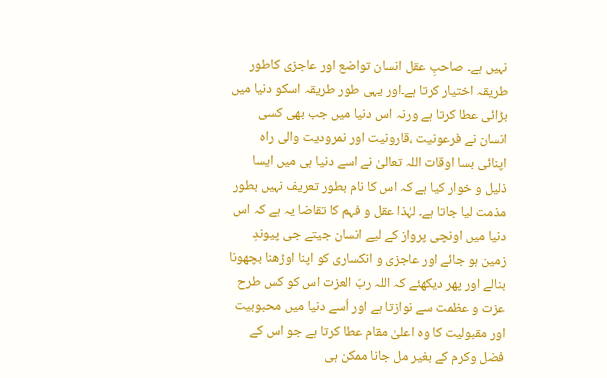نہیں ہے۔ صاحبِ عقل انسان تواضع اور عاجزی کاطور طریقہ اختیار کرتا ہے۔اور یہی طور طریقہ اسکو دنیا میں بڑائی عطا کرتا ہے ورنہ اس دنیا میں جب بھی کسی انسان نے فرعونیت ،قارونیت اور نمرودیت والی راہ اپنائی بسا اوقات اللہ تعالیٰ نے اسے دنیا ہی میں ایسا ذلیل و خوار کیا ہے کہ اس کا نام بطور تعریف نہیں بطور مذمت لیا جاتا ہے۔ لہٰذا عقل و فہم کا تقاضا یہ ہے کہ اس دنیا میں اونچی پرواز کے لیے انسان جیتے جی پیوندِ زمین ہو جائے اور عاجزی و انکساری کو اپنا اوڑھنا بچھونا بنالے اور پھر دیکھئے کہ اللہ ربّ العزت اس کو کس طرح عزت و عظمت سے نوازتا ہے اور اُسے دنیا میں محبوبیت اور مقبولیت کا وہ اعلیٰ مقام عطا کرتا ہے جو اس کے فضل وکرم کے بغیر مل جانا ممکن ہی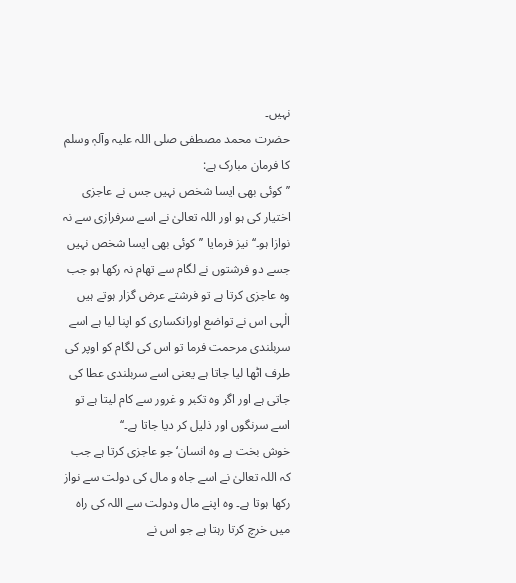نہیں۔
حضرت محمد مصطفی صلی اللہ علیہ وآلہٖ وسلم کا فرمان مبارک ہے:
’’کوئی بھی ایسا شخص نہیں جس نے عاجزی اختیار کی ہو اور اللہ تعالیٰ نے اسے سرفرازی سے نہ نوازا ہو۔‘‘ نیز فرمایا ’’کوئی بھی ایسا شخص نہیں جسے دو فرشتوں نے لگام سے تھام نہ رکھا ہو جب وہ عاجزی کرتا ہے تو فرشتے عرض گزار ہوتے ہیں الٰہی اس نے تواضع اورانکساری کو اپنا لیا ہے اسے سربلندی مرحمت فرما تو اس کی لگام کو اوپر کی طرف اٹھا لیا جاتا ہے یعنی اسے سربلندی عطا کی جاتی ہے اور اگر وہ تکبر و غرور سے کام لیتا ہے تو اسے سرنگوں اور ذلیل کر دیا جاتا ہے۔‘‘
خوش بخت ہے وہ انسان‘ جو عاجزی کرتا ہے جب کہ اللہ تعالیٰ نے اسے جاہ و مال کی دولت سے نواز رکھا ہوتا ہے۔ وہ اپنے مال ودولت سے اللہ کی راہ میں خرچ کرتا رہتا ہے جو اس نے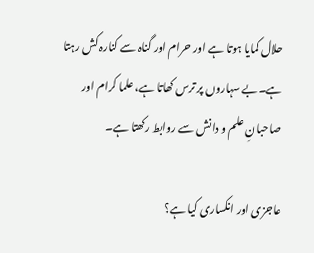حلال کمایا ہوتا ہے اور حرام اور گناہ سے کنارہ کش رہتا ہے۔بے سہاروں پر ترس کھاتا ہے، علما کرام اور صاحبانِ علم و دانش سے روابط رکھتا ہے۔

عاجزی اور انکساری کیا ہے؟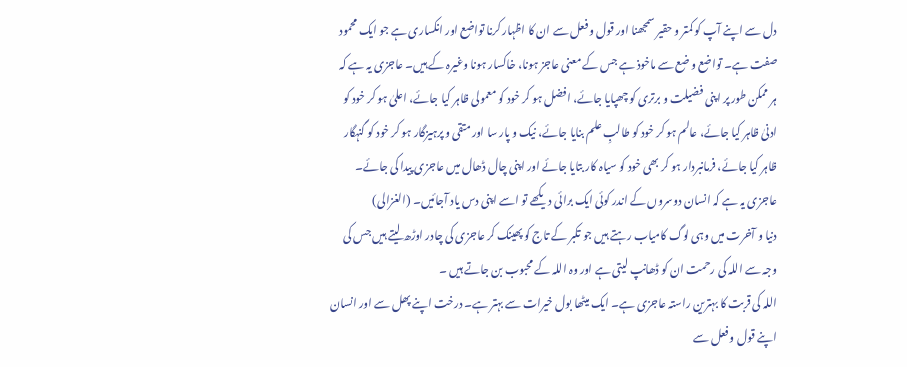دل سے اپنے آپ کو کمتر و حقیر سمجھنا اور قول و فعل سے ان کا اظہار کرنا تواضع اور انکساری ہے جو ایک محمود صفت ہے۔ تواضع و ضع سے ماخوذ ہے جس کے معنی عاجز ہونا، خاکسار ہونا وغیرہ کے ہیں۔ عاجزی یہ ہے کہ ہر ممکن طور پر اپنی فضیلت و برتری کو چھپایا جائے، افضل ہو کر خود کو معمولی ظاہر کیا جائے، اعلیٰ ہو کر خود کو ادنیٰ ظاہر کیا جائے، عالم ہو کر خود کو طالبِ علم بنایا جائے، نیک و پار سا اور متقی و پرہیزگار ہو کر خود کو گنہگار ظاہر کیا جائے، فرمانبردار ہو کر بھی خود کو سیاہ کار بتایا جائے اور اپنی چال ڈھال میں عاجزی پیدا کی جائے۔
عاجزی یہ ہے کہ انسان دوسروں کے اندر کوئی ایک برائی دیکھے تو اسے اپنی دس یاد آجائیں۔ (الغزالی)
دنیا و آخرت میں وہی لوگ کامیاب رہتے ہیں جو تکبر کے تاج کو پھینک کر عاجزی کی چادر اوڑھ لیتے ہیں جس کی وجہ سے اللہ کی رحمت ان کو ڈھانپ لیتی ہے اور وہ اللہ کے محبوب بن جاتے ہیں ۔
اللہ کی قربت کا بہترین راستہ عاجزی ہے۔ ایک میٹھا بول خیرات سے بہتر ہے۔ درخت اپنے پھل سے اور انسان اپنے قول و فعل سے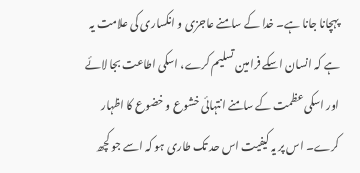پہچانا جانا ہے۔ خدا کے سامنے عاجزی و انکساری کی علامت یہ ہے کہ انسان اسکے فرامین تسلیم کرے، اسکی اطاعت بجا لائے اور اسکی عظمت کے سامنے انتہائی خشوع و خضوع کا اظہار کرے۔ اس پر یہ کیفیت اس حد تک طاری ہو کہ اسے جو کچھ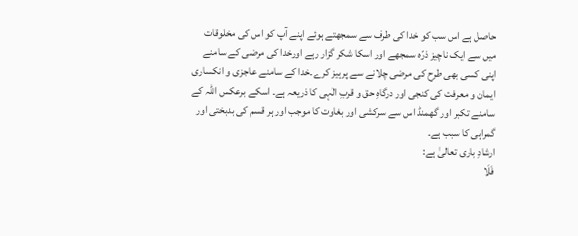حاصل ہے اس سب کو خدا کی طرف سے سمجھتے ہوئے اپنے آپ کو اس کی مخلوقات میں سے ایک ناچیز ذرّہ سمجھے اور اسکا شکر گزار رہے اورخدا کی مرضی کے سامنے اپنی کسی بھی طرح کی مرضی چلانے سے پرہیز کرے۔خدا کے سامنے عاجزی و انکساری ایمان و معرفت کی کنجی اور درگاہِ حق و قربِ الٰہی کا ذریعہ ہے۔ اسکے برعکس اللہ کے سامنے تکبر اور گھمنڈ اس سے سرکشی اور بغاوت کا موجب اور ہر قسم کی بدبختی اور گمراہی کا سبب ہے۔
ارشادِ باری تعالیٰ ہے:
فَلَا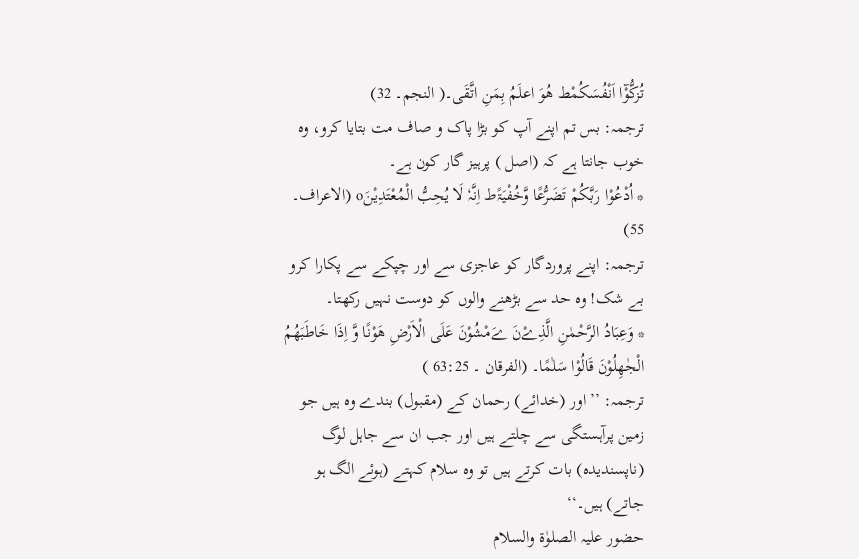تُزکُّوْٓا اَنْفُسَکُمْط ھُوَ اعلَمُ بِمَنِ اتَّقَی۔( النجم۔ 32)
ترجمہ: بس تم اپنے آپ کو بڑا پاک و صاف مت بتایا کرو، وہ خوب جانتا ہے کہ (اصل ) پرہیز گار کون ہے۔
* اُدْعُوْا رَبَّکُمْ تَضَرُّعًا وَّخُفْیَۃًط اِنَّہٗ لَا یُحِبُّ الْمُعْتَدِیْنَo (الاعراف۔ 55)
ترجمہ: اپنے پروردگار کو عاجزی سے اور چپکے سے پکارا کرو بے شک! وہ حد سے بڑھنے والوں کو دوست نہیں رکھتا۔
* وَعِبَادُ الرَّحْمٰنِ الَّذِےْنَ ےَمْشُوْنَ عَلَی الْاَرْضِ ھَوْنًا وَّ اِذَا خَاطَبَھُمُ الْجٰھِلُوْنَ قَالُوْا سَلٰمًا۔ (الفرقان ۔ 63:25 )
ترجمہ: ’’اور (خدائے) رحمان کے (مقبول) بندے وہ ہیں جو زمین پرآہستگی سے چلتے ہیں اور جب ان سے جاہل لوگ (ناپسندیدہ) بات کرتے ہیں تو وہ سلام کہتے (ہوئے الگ ہو جاتے) ہیں۔‘‘
حضور علیہ الصلوٰۃ والسلام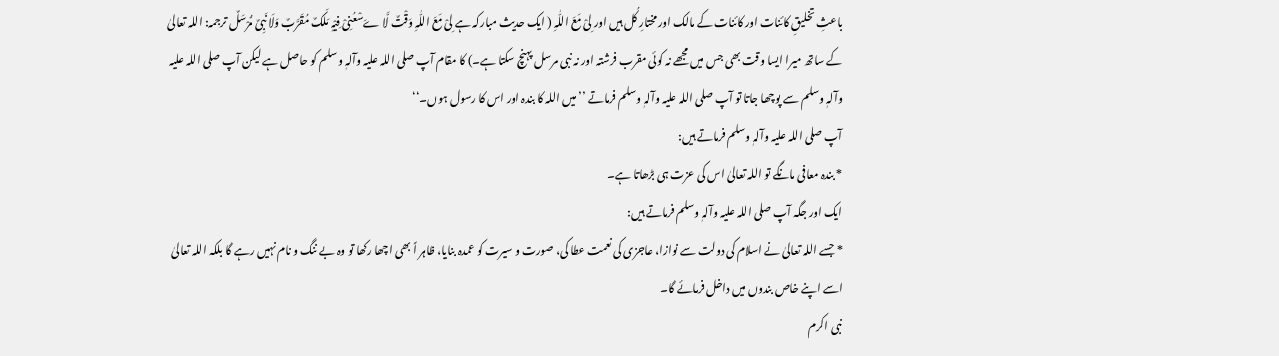باعثِ تخلیقِ کائنات اور کائنات کے مالک اور مختارِ کُل ہیں اور لِیْ مَعَ اللّٰہِ ( ایک حدیث مبارکہ ہے لِیْ مَعَ اللّٰہِ وَقْتٌ لَّا ےَسْعُنِیْ فِیْہٖ مَلَکٌ مُقَرَّبٌ وَلَا نَبِیٌ مُّرْسَلٌ ترجمہ: اللہ تعالیٰ کے ساتھ میرا ایسا وقت بھی جس میں مجھے نہ کوئی مقرب فرشتہ اور نہ نبی مرسل پہنچ سکتا ہے۔) کا مقام آپ صلی اللہ علیہ وآلہٖ وسلم کو حاصل ہے لیکن آپ صلی اللہ علیہ وآلہٖ وسلم سے پوچھا جاتا تو آپ صلی اللہ علیہ وآلہٖ وسلم فرماتے ’’میں اللہ کا بندہ اور اس کا رسول ہوں۔‘‘
آپ صلی اللہ علیہ وآلہٖ وسلم فرماتے ہیں:
* بندہ معافی مانگے تو اللہ تعالیٰ اس کی عزت ہی بڑھاتا ہے۔
ایک اور جگہ آپ صلی اللہ علیہ وآلہٖ وسلم فرماتے ہیں:
* جسے اللہ تعالیٰ نے اسلام کی دولت سے نوازا، عاجزی کی نعمت عطا کی، صورت و سیرت کو عمدہ بنایا، ظاہر اً بھی اچھا رکھا تو وہ بے ننگ و نام نہیں رہے گا بلکہ اللہ تعالیٰ اسے اپنے خاص بندوں میں داخل فرمائے گا۔
نبی اکرم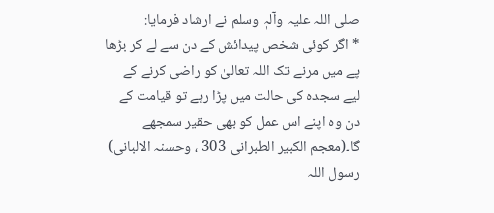صلی اللہ علیہ وآلہٖ وسلم نے ارشاد فرمایا:
* اگر کوئی شخص پیدائش کے دن سے لے کر بڑھا پے میں مرنے تک اللہ تعالیٰ کو راضی کرنے کے لیے سجدہ کی حالت میں پڑا رہے تو قیامت کے دن وہ اپنے اس عمل کو بھی حقیر سمجھے گا۔(معجم الکبیر الطبرانی 303 ، وحسنہ الالبانی)
رسول اللہ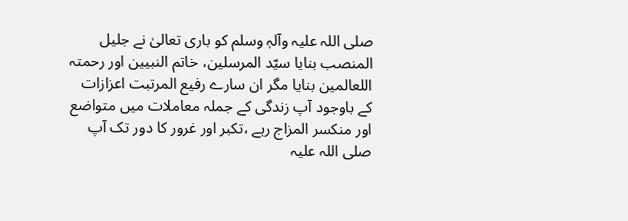صلی اللہ علیہ وآلہٖ وسلم کو باری تعالیٰ نے جلیل المنصب بنایا سیّد المرسلین، خاتم النبیین اور رحمتہ اللعالمین بنایا مگر ان سارے رفیع المرتبت اعزازات کے باوجود آپ زندگی کے جملہ معاملات میں متواضع اور منکسر المزاج رہے ،تکبر اور غرور کا دور تک آپ صلی اللہ علیہ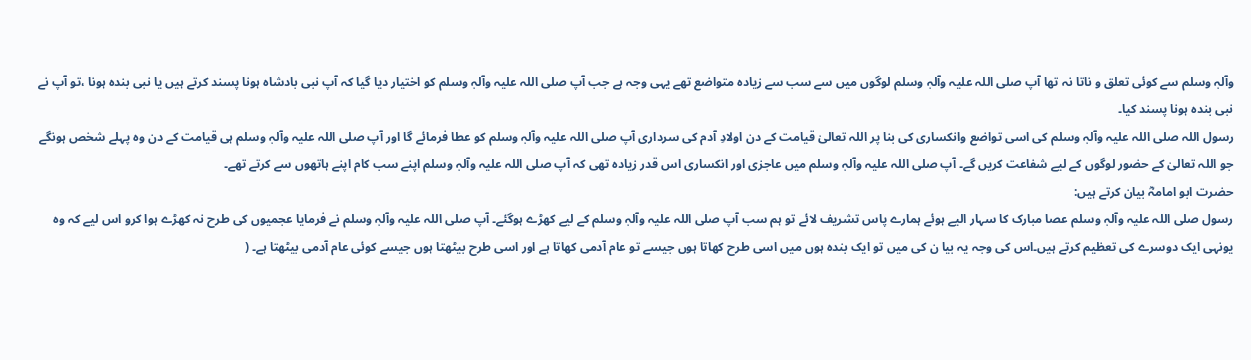وآلہٖ وسلم سے کوئی تعلق و ناتا نہ تھا آپ صلی اللہ علیہ وآلہٖ وسلم لوگوں میں سے سب سے زیادہ متواضع تھے یہی وجہ ہے جب آپ صلی اللہ علیہ وآلہٖ وسلم کو اختیار دیا گیا کہ آپ نبی بادشاہ ہونا پسند کرتے ہیں یا نبی بندہ ہونا ،تو آپ نے نبی بندہ ہونا پسند کیا۔
رسول اللہ صلی اللہ علیہ وآلہٖ وسلم کی اسی تواضع وانکساری کی بنا پر اللہ تعالیٰ قیامت کے دن اولادِ آدم کی سرداری آپ صلی اللہ علیہ وآلہٖ وسلم کو عطا فرمائے گا اور آپ صلی اللہ علیہ وآلہٖ وسلم ہی قیامت کے دن وہ پہلے شخص ہونگے جو اللہ تعالیٰ کے حضور لوگوں کے لیے شفاعت کریں گے۔ آپ صلی اللہ علیہ وآلہٖ وسلم میں عاجزی اور انکساری اس قدر زیادہ تھی کہ آپ صلی اللہ علیہ وآلہٖ وسلم اپنے سب کام اپنے ہاتھوں سے کرتے تھے۔
حضرت ابو امامہؓ بیان کرتے ہیں:
رسول صلی اللہ علیہ وآلہٖ وسلم عصا مبارک کا سہار الیے ہوئے ہمارے پاس تشریف لائے تو ہم سب آپ صلی اللہ علیہ وآلہٖ وسلم کے لیے کھڑے ہوگئے۔ آپ صلی اللہ علیہ وآلہٖ وسلم نے فرمایا عجمیوں کی طرح نہ کھڑے ہوا کرو اس لیے کہ وہ یونہی ایک دوسرے کی تعظیم کرتے ہیں۔اس کی وجہ یہ بیا ن کی میں تو ایک بندہ ہوں میں اسی طرح کھاتا ہوں جیسے تو عام آدمی کھاتا ہے اور اسی طرح بیٹھتا ہوں جیسے کوئی عام آدمی بیٹھتا ہے۔ (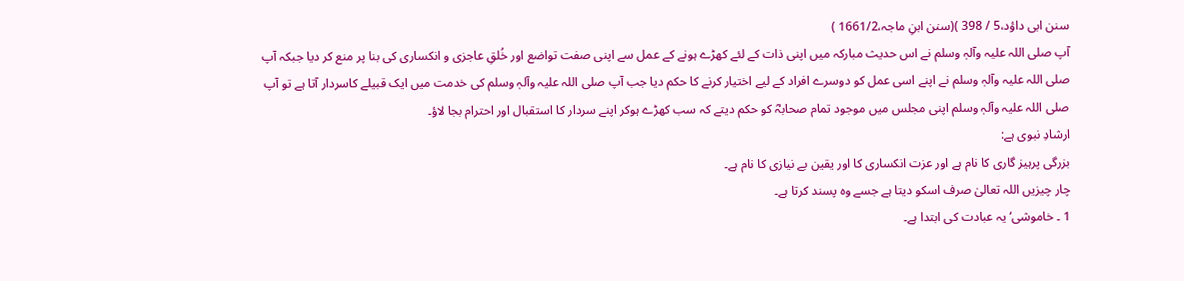سنن ابی داؤد،5 / 398 )(سنن ابنِ ماجہ،1661/2 )
آپ صلی اللہ علیہ وآلہٖ وسلم نے اس حدیث مبارکہ میں اپنی ذات کے لئے کھڑے ہونے کے عمل سے اپنی صفت تواضع اور خُلقِ عاجزی و انکساری کی بنا پر منع کر دیا جبکہ آپ صلی اللہ علیہ وآلہٖ وسلم نے اپنے اسی عمل کو دوسرے افراد کے لیے اختیار کرنے کا حکم دیا جب آپ صلی اللہ علیہ وآلہٖ وسلم کی خدمت میں ایک قبیلے کاسردار آتا ہے تو آپ صلی اللہ علیہ وآلہٖ وسلم اپنی مجلس میں موجود تمام صحابہؓ کو حکم دیتے کہ سب کھڑے ہوکر اپنے سردار کا استقبال اور احترام بجا لاؤ۔
ارشادِ نبوی ہے:
بزرگی پرہیز گاری کا نام ہے اور عزت انکساری کا اور یقین بے نیازی کا نام ہے۔
چار چیزیں اللہ تعالیٰ صرف اسکو دیتا ہے جسے وہ پسند کرتا ہے۔
1 ۔ خاموشی‘ یہ عبادت کی ابتدا ہے۔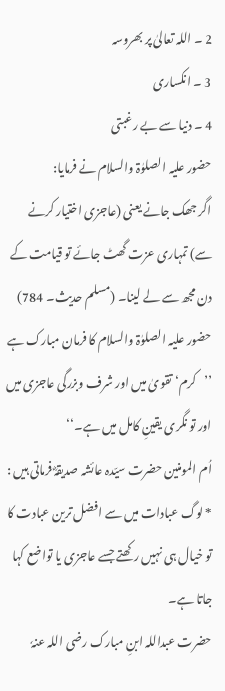2 ۔ اللہ تعالیٰ پر بھروسہ
3 ۔ انکساری
4 ۔ دنیا سے بے رغبتی
حضور علیہ الصلوٰۃ والسلام نے فرمایا:
اگر جھک جانے یعنی (عاجزی اختیار کرنے سے) تمہاری عزت گھٹ جائے تو قیامت کے دن مجھ سے لے لینا۔ (مسلم حدیث۔ 784)
حضور علیہ الصلوٰۃ والسلام کا فرمان مبارک ہے ’’کرم‘ تقویٰ میں اور شرف وبزرگی عاجزی میں اور تو نگری یقینِ کامل میں ہے۔‘‘
اُم المومنین حضرت سیّدہ عائشہ صدیقہؓ فرماتی ہیں :
* لوگ عبادات میں سے افضل ترین عبادت کا تو خیال ہی نہیں رکھتے جسے عاجزی یا تواضع کہا جاتا ہے۔
حضرت عبداللہ ابنِ مبارک رضی اللہ عنہٗ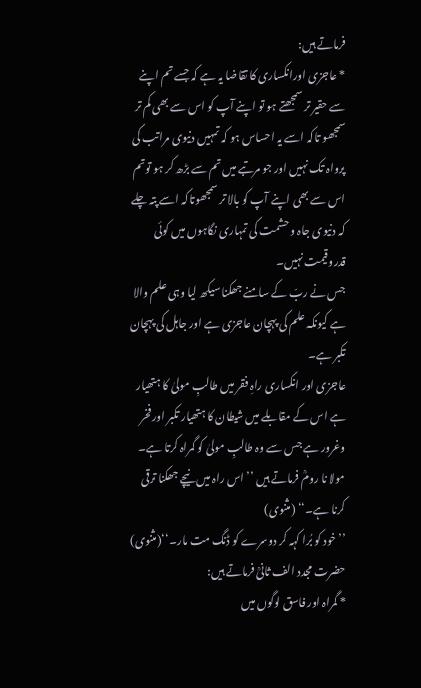فرماتے ہیں:
* عاجزی اورانکساری کا تقاضا یہ ہے کہ جسے تم اپنے سے حقیر تر سمجھتے ہو تو اپنے آپ کو اس سے بھی کم تر سمجھو تاکہ اسے یہ احساس ہو کہ تمہیں دنیوی مراتب کی پرواہ تک نہیں اور جو مرتبے میں تم سے بڑھ کر ہو توتم اس سے بھی اپنے آپ کو بالا تر سمجھوتاکہ اسے پتہ چلے کہ دنیوی جاہ و حشمت کی تمہاری نگاہوں میں کوئی قدروقیمت نہیں۔
جس نے ربّ کے سامنے جھکنا سیکھ لیا وہی علم والا ہے کیونکہ علم کی پہچان عاجزی ہے اور جاہل کی پہچان تکبر ہے۔
عاجزی اور انکساری راہِ فقر میں طالبِ مولیٰ کا ہتھیار ہے اس کے مقابلے میں شیطان کا ہتھیار تکبر اور فخر وغرور ہے جس سے وہ طالبِ مولیٰ کو گمراہ کرتا ہے۔
مولا نا رومؒ فرماتے ہیں ’’ اس راہ میں نیچے جھکنا ترقی کرنا ہے۔‘‘ (مثنوی)
’’ خود کو بُرا کہہ کر دوسرے کو ڈنگ مت مار۔‘‘(مثنوی)
حضرت مجدد الف ثانیؒ فرماتے ہیں:
* گمراہ اور فاسق لوگوں میں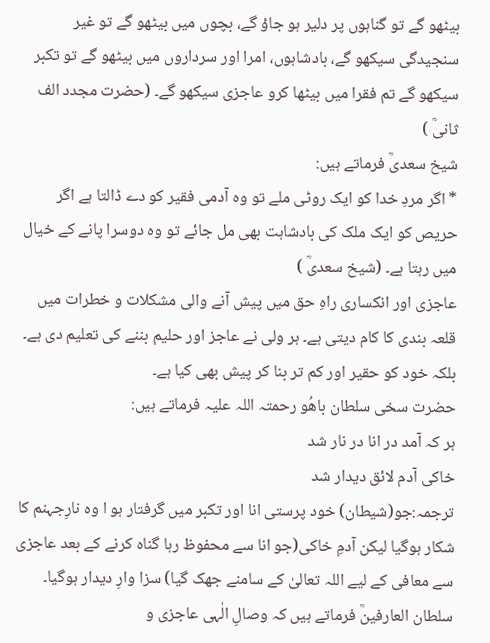بیٹھو گے تو گناہوں پر دلیر ہو جاؤ گے، بچوں میں بیٹھو گے تو غیر سنجیدگی سیکھو گے، بادشاہوں، امرا اور سرداروں میں بیٹھو گے تو تکبر سیکھو گے تم فقرا میں بیٹھا کرو عاجزی سیکھو گے۔ (حضرت مجدد الف ثانیؒ )
شیخ سعدیؒ فرماتے ہیں:
* اگر مردِ خدا کو ایک روٹی ملے تو وہ آدمی فقیر کو دے ڈالتا ہے اگر حریص کو ایک ملک کی بادشاہت بھی مل جائے تو وہ دوسرا پانے کے خیال میں رہتا ہے۔ (شیخ سعدیؒ )
عاجزی اور انکساری راہِ حق میں پیش آنے والی مشکلات و خطرات میں قلعہ بندی کا کام دیتی ہے۔ ہر ولی نے عاجز اور حلیم بننے کی تعلیم دی ہے۔ بلکہ خود کو حقیر اور کم تر بنا کر پیش بھی کیا ہے۔
حضرت سخی سلطان باھُو رحمتہ اللہ علیہ فرماتے ہیں:
ہر کہ آمد در انا در نار شد
خاکی آدم لائق دیدار شد
ترجمہ:جو(شیطان) خود پرستی انا اور تکبر میں گرفتار ہو ا وہ نارِجہنم کا شکار ہوگیا لیکن آدمِ خاکی(جو انا سے محفوظ رہا گناہ کرنے کے بعد عاجزی سے معافی کے لیے اللہ تعالیٰ کے سامنے جھک گیا) سزا وارِ دیدار ہوگیا۔
سلطان العارفینؒ فرماتے ہیں کہ وصالِ الٰہی عاجزی و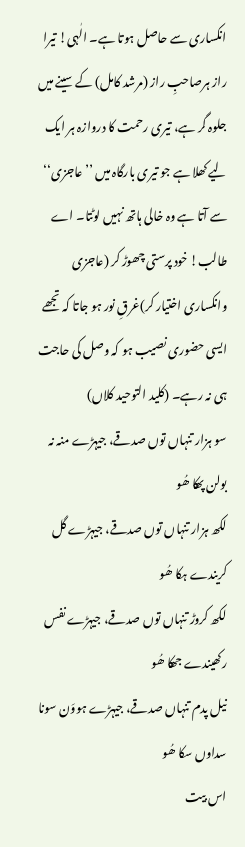انکساری سے حاصل ہوتا ہے۔ الٰہی! تیرا راز ہرصاحبِ راز (مرشد کامل) کے سینے میں جلوہ گر ہے، تیری رحمت کا دروازہ ہر ایک لیے کھلا ہے جو تیری بارگاہ میں ’’عاجزی‘‘ سے آتا ہے وہ خالی ہاتھ نہیں لوٹتا۔ اے طالب! خود پرستی چھوڑ کر (عاجزی وانکساری اختیار کر)غرقِ نور ہو جاتا کہ تجھے ایسی حضوری نصیب ہو کہ وصل کی حاجت ہی نہ رہے۔ (کلید التوحید کلاں)
سو ہزار تنہاں توں صدقے، جیہڑے منہ نہ بولن پھکا ھُو
لکھ ہزار تنہاں توں صدقے، جیہڑے گل کریندے ہکا ھُو
لکھ کروڑ تنہاں توں صدقے، جیہڑے نفس رکھیندے جھکا ھُو
نیل پدم تنہاں صدقے، جیہڑے ہووَن سونا سداوں سکا ھُو
اس بیت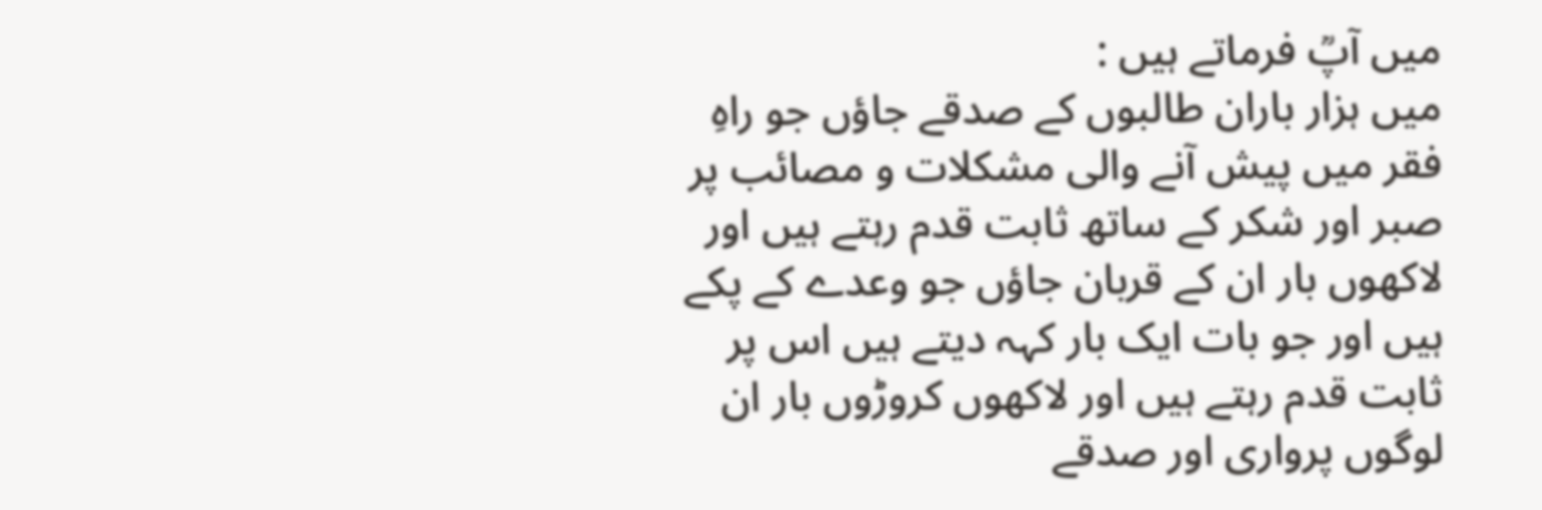میں آپؒ فرماتے ہیں :
میں ہزار باران طالبوں کے صدقے جاؤں جو راہِ فقر میں پیش آنے والی مشکلات و مصائب پر صبر اور شکر کے ساتھ ثابت قدم رہتے ہیں اور لاکھوں بار ان کے قربان جاؤں جو وعدے کے پکے ہیں اور جو بات ایک بار کہہ دیتے ہیں اس پر ثابت قدم رہتے ہیں اور لاکھوں کروڑوں بار ان لوگوں پرواری اور صدقے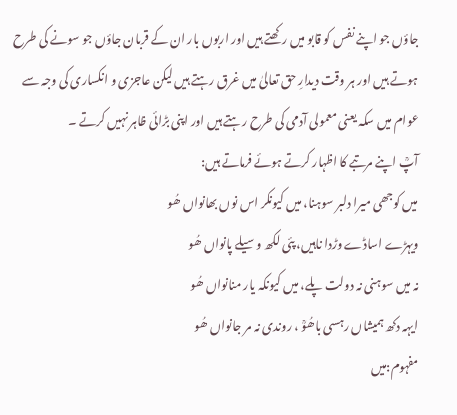جاؤں جو اپنے نفس کو قابو میں رکھتے ہیں اور اربوں بار ان کے قربان جاؤں جو سونے کی طرح ہوتے ہیں اور ہر وقت دیدارِ حق تعالیٰ میں غرق رہتے ہیں لیکن عاجزی و انکساری کی وجہ سے عوام میں سکہ یعنی معمولی آدمی کی طرح رہتے ہیں اور اپنی بڑائی ظاہر نہیں کرتے ۔
آپؒ اپنے مرتبے کا اظہار کرتے ہوئے فرماتے ہیں:
میں کوجھی میرا دلبر سوہنا، میں کیونکر اس نوں بھانواں ھُو
ویہڑے اساڈے وڑدا ناہیں، پئی لکھ وسیلے پانواں ھُو
نہ میں سوہنی نہ دولت پلے، میں کیونکہ یار منانواں ھُو
ایہہ دکھ ہمیشاں رہسی باھُوؒ ، روندی نہ مر جانواں ھُو
مفہوم:میں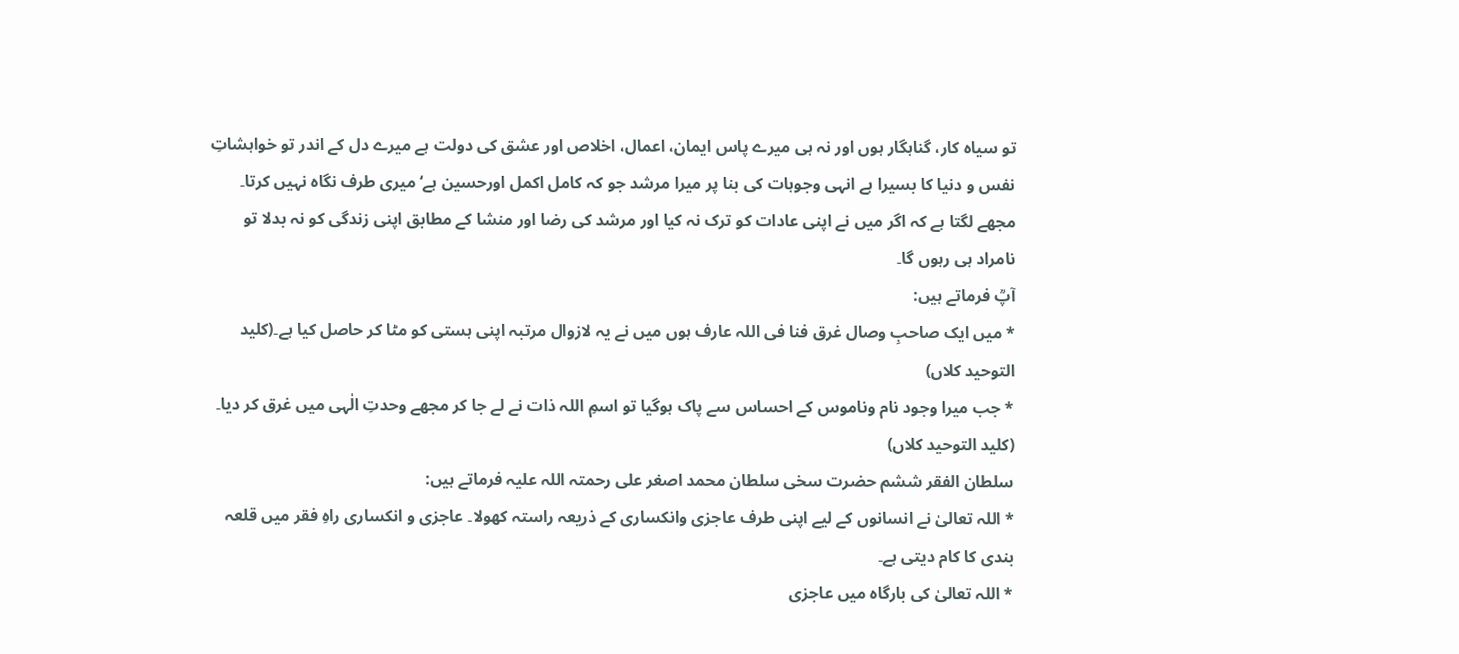تو سیاہ کار، گناہگار ہوں اور نہ ہی میرے پاس ایمان، اعمال، اخلاص اور عشق کی دولت ہے میرے دل کے اندر تو خواہشاتِ نفس و دنیا کا بسیرا ہے انہی وجوہات کی بنا پر میرا مرشد جو کہ کامل اکمل اورحسین ہے‘ میری طرف نگاہ نہیں کرتا۔ مجھے لگتا ہے کہ اگر میں نے اپنی عادات کو ترک نہ کیا اور مرشد کی رضا اور منشا کے مطابق اپنی زندگی کو نہ بدلا تو نامراد ہی رہوں گا۔
آپؒ فرماتے ہیں:
* میں ایک صاحبِ وصال غرق فنا فی اللہ عارف ہوں میں نے یہ لازوال مرتبہ اپنی ہستی کو مٹا کر حاصل کیا ہے۔(کلید التوحید کلاں)
* جب میرا وجود نام وناموس کے احساس سے پاک ہوگیا تو اسمِ اللہ ذات نے لے جا کر مجھے وحدتِ الٰہی میں غرق کر دیا۔ (کلید التوحید کلاں)
سلطان الفقر ششم حضرت سخی سلطان محمد اصغر علی رحمتہ اللہ علیہ فرماتے ہیں:
* اللہ تعالیٰ نے انسانوں کے لیے اپنی طرف عاجزی وانکساری کے ذریعہ راستہ کھولا۔ عاجزی و انکساری راہِ فقر میں قلعہ بندی کا کام دیتی ہے۔
* اللہ تعالیٰ کی بارگاہ میں عاجزی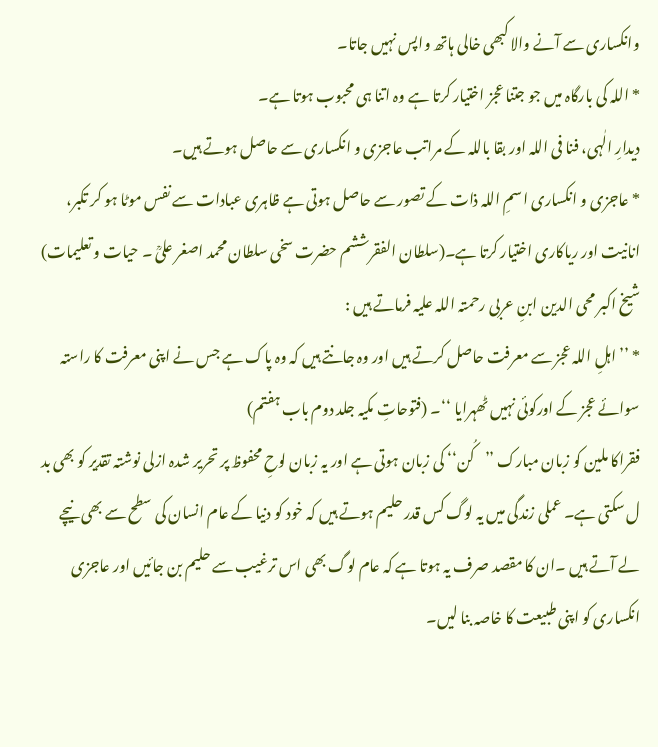وانکساری سے آنے والا کبھی خالی ہاتھ واپس نہیں جاتا۔
* اللہ کی بارگاہ میں جو جتنا عجز اختیار کرتا ہے وہ اتنا ہی محبوب ہوتا ہے۔
دیدارِ الٰہی، فنا فی اللہ اور بقا باللہ کے مراتب عاجزی و انکساری سے حاصل ہوتے ہیں۔
* عاجزی و انکساری اسمِ اللہ ذات کے تصور سے حاصل ہوتی ہے ظاہری عبادات سے نفس موٹا ہو کر تکبر، انانیت اور ریاکاری اختیار کرتا ہے۔(سلطان الفقرششم حضرت سخی سلطان محمد اصغر علیؒ ۔ حیات و تعلیمات)
شیخ اکبر محی الدین ابنِ عربی رحمتہ اللہ علیہ فرماتے ہیں :
* ’’ اہلِ اللہ عجز سے معرفت حاصل کرتے ہیں اور وہ جانتے ہیں کہ وہ پاک ہے جس نے اپنی معرفت کا راستہ سوائے عجز کے اورکوئی نہیں ٹھہرایا ‘‘۔ (فتوحاتِ مکیہ جلد دوم باب ہفتم)
فقراکا ملین کو زبان مبارک ’’کُن‘‘ کی زبان ہوتی ہے اور یہ زبان لوحِ محفوظ پر تحریر شدہ ازلی نوشتہ تقدیر کو بھی بد ل سکتی ہے۔ عملی زندگی میں یہ لوگ کس قدر حلیم ہوتے ہیں کہ خود کو دنیا کے عام انسان کی سطح سے بھی نیچے لے آتے ہیں ۔ان کا مقصد صرف یہ ہوتا ہے کہ عام لوگ بھی اس ترغیب سے حلیم بن جائیں اور عاجزی انکساری کو اپنی طبیعت کا خاصہ بنا لیں۔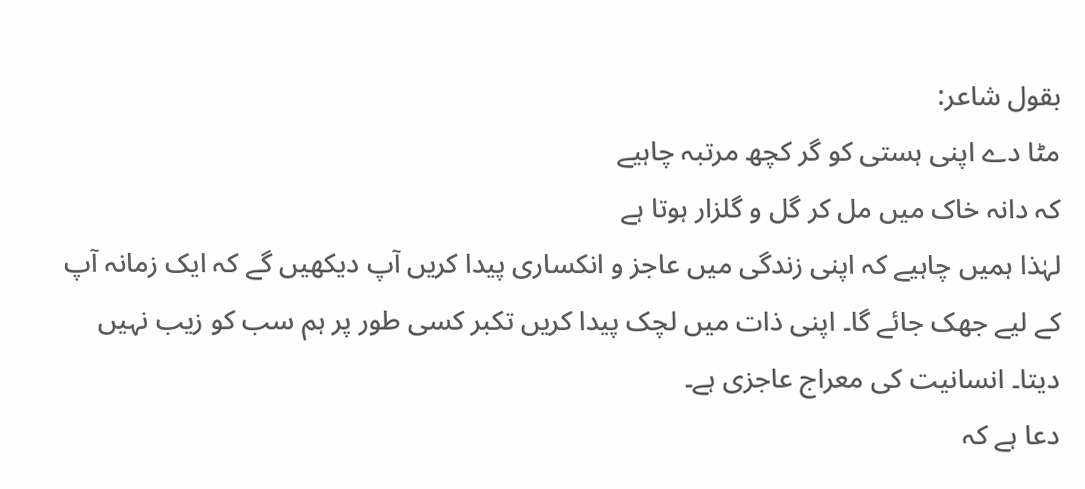بقول شاعر:
مٹا دے اپنی ہستی کو گر کچھ مرتبہ چاہیے
کہ دانہ خاک میں مل کر گل و گلزار ہوتا ہے
لہٰذا ہمیں چاہیے کہ اپنی زندگی میں عاجز و انکساری پیدا کریں آپ دیکھیں گے کہ ایک زمانہ آپ کے لیے جھک جائے گا۔ اپنی ذات میں لچک پیدا کریں تکبر کسی طور پر ہم سب کو زیب نہیں دیتا۔ انسانیت کی معراج عاجزی ہے۔
دعا ہے کہ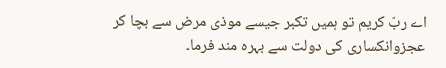اے ربّ کریم تو ہمیں تکبر جیسے موذی مرض سے بچا کر عجزوانکساری کی دولت سے بہرہ مند فرما۔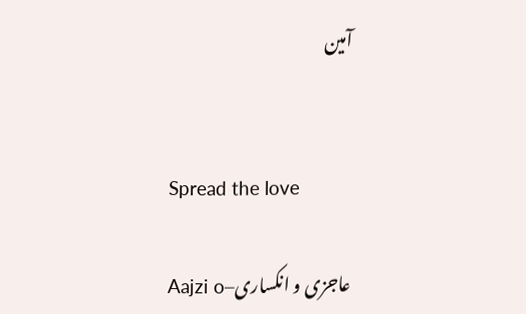آمین


Spread the love

عاجزی و انکساری–Aajzi o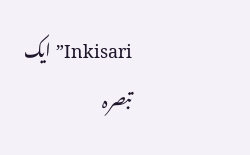Inkisari” ایک تبصرہ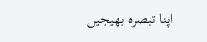اپنا تبصرہ بھیجیں